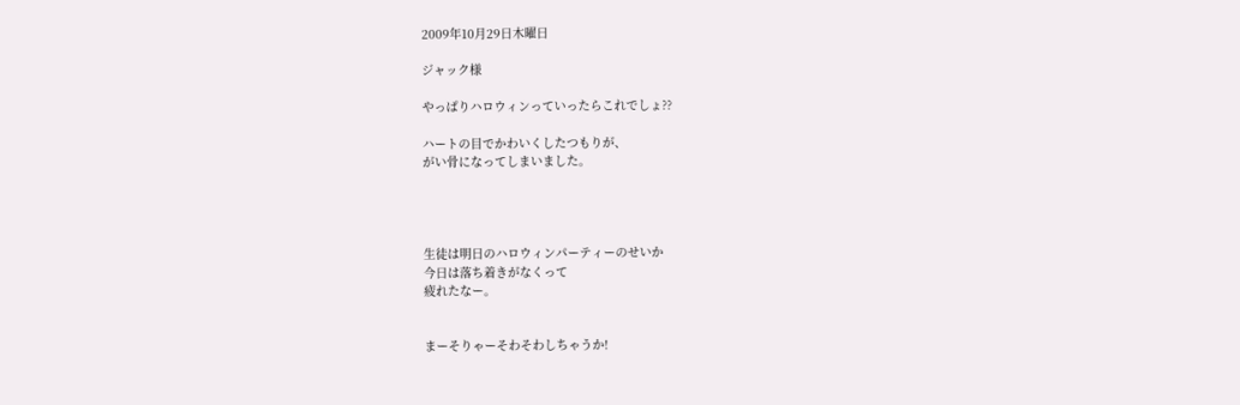2009年10月29日木曜日

ジャック様

やっぱりハロウィンっていったらこれでしょ??

ハートの目でかわいくしたつもりが、
がい骨になってしまいました。




生徒は明日のハロウィンパーティーのせいか
今日は落ち着きがなくって
疲れたなー。


まーそりゃーそわそわしちゃうか!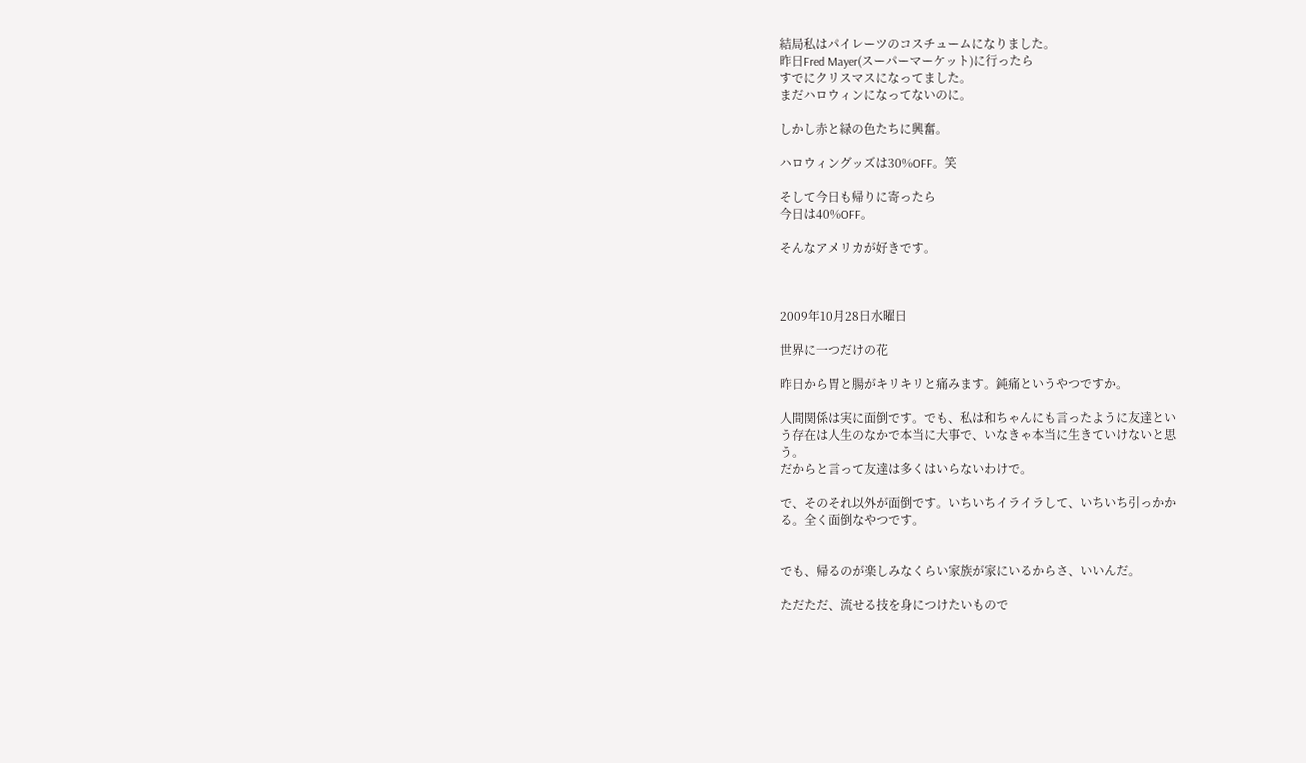結局私はパイレーツのコスチュームになりました。
昨日Fred Mayer(スーパーマーケット)に行ったら
すでにクリスマスになってました。
まだハロウィンになってないのに。

しかし赤と緑の色たちに興奮。

ハロウィングッズは30%OFF。笑

そして今日も帰りに寄ったら
今日は40%OFF。

そんなアメリカが好きです。



2009年10月28日水曜日

世界に一つだけの花

昨日から胃と腸がキリキリと痛みます。鈍痛というやつですか。

人間関係は実に面倒です。でも、私は和ちゃんにも言ったように友達とい
う存在は人生のなかで本当に大事で、いなきゃ本当に生きていけないと思
う。
だからと言って友達は多くはいらないわけで。

で、そのそれ以外が面倒です。いちいちイライラして、いちいち引っかか
る。全く面倒なやつです。


でも、帰るのが楽しみなくらい家族が家にいるからさ、いいんだ。

ただただ、流せる技を身につけたいもので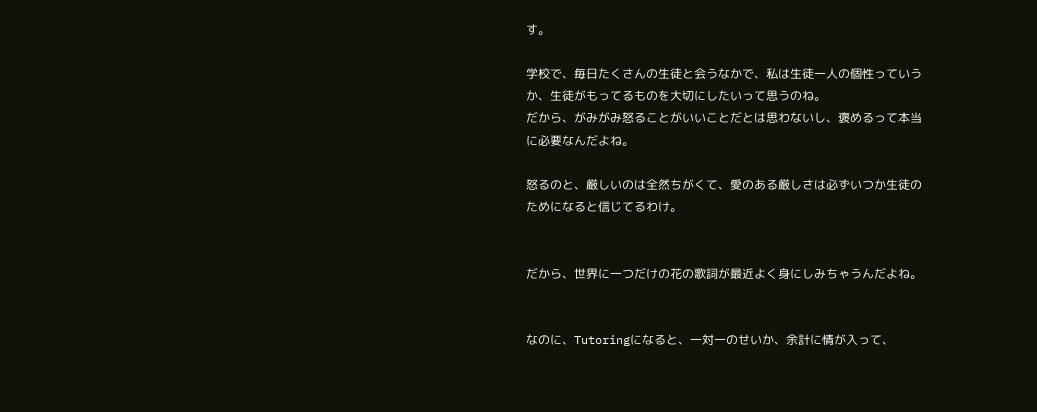す。

学校で、毎日たくさんの生徒と会うなかで、私は生徒一人の個性っていう
か、生徒がもってるものを大切にしたいって思うのね。
だから、がみがみ怒ることがいいことだとは思わないし、褒めるって本当
に必要なんだよね。

怒るのと、厳しいのは全然ちがくて、愛のある厳しさは必ずいつか生徒の
ためになると信じてるわけ。


だから、世界に一つだけの花の歌詞が最近よく身にしみちゃうんだよね。


なのに、Tutoringになると、一対一のせいか、余計に情が入って、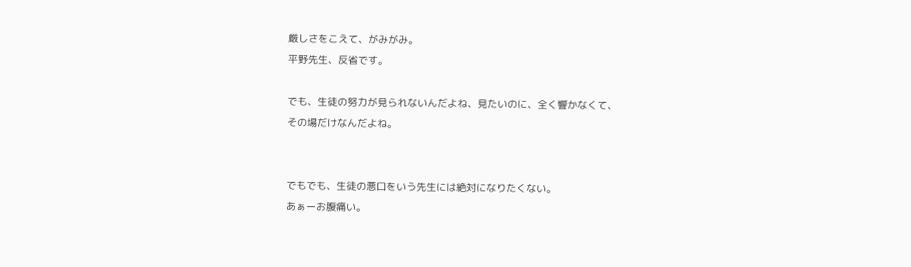厳しさをこえて、がみがみ。
平野先生、反省です。

でも、生徒の努力が見られないんだよね、見たいのに、全く響かなくて、
その場だけなんだよね。


でもでも、生徒の悪口をいう先生には絶対になりたくない。
あぁーお腹痛い。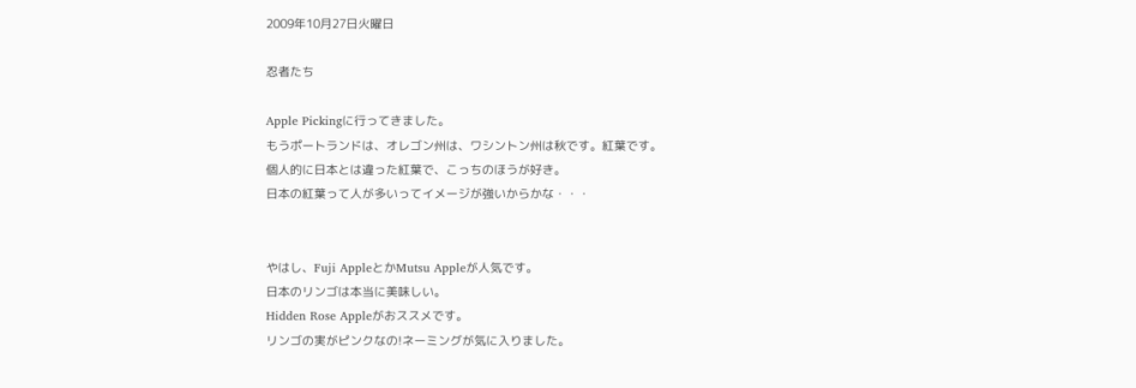2009年10月27日火曜日

忍者たち

Apple Pickingに行ってきました。
もうポートランドは、オレゴン州は、ワシントン州は秋です。紅葉です。
個人的に日本とは違った紅葉で、こっちのほうが好き。
日本の紅葉って人が多いってイメージが強いからかな・・・


やはし、Fuji AppleとかMutsu Appleが人気です。
日本のリンゴは本当に美味しい。
Hidden Rose Appleがおススメです。
リンゴの実がピンクなの!ネーミングが気に入りました。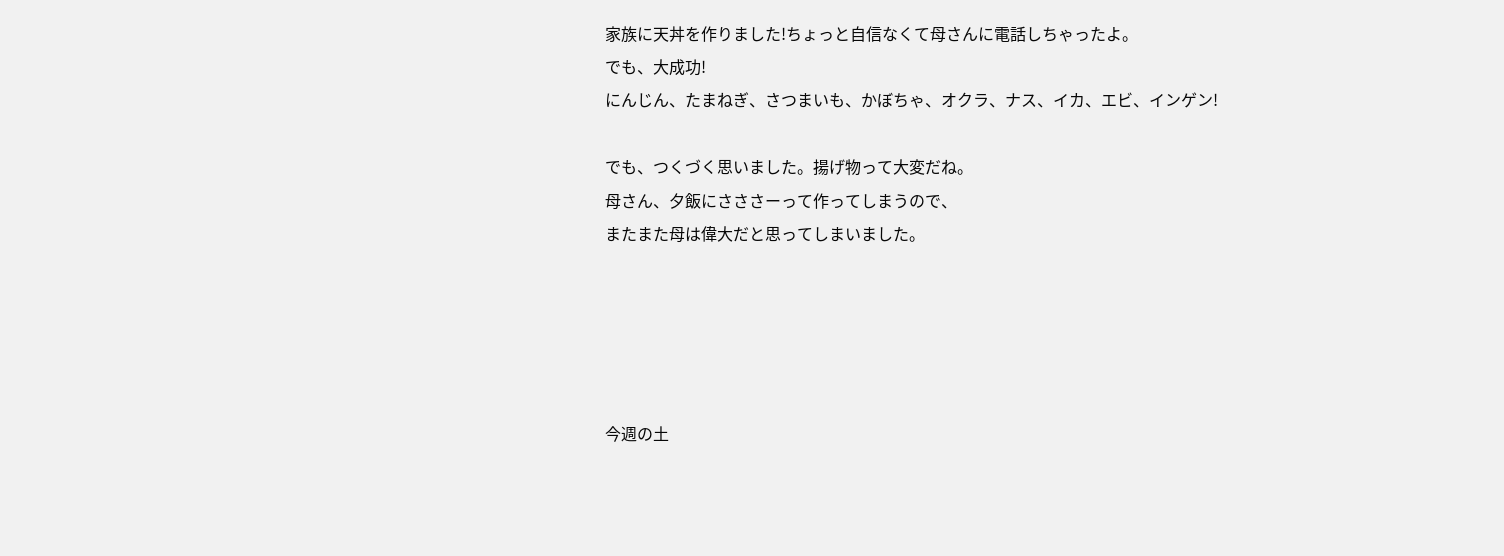家族に天丼を作りました!ちょっと自信なくて母さんに電話しちゃったよ。
でも、大成功!
にんじん、たまねぎ、さつまいも、かぼちゃ、オクラ、ナス、イカ、エビ、インゲン!

でも、つくづく思いました。揚げ物って大変だね。
母さん、夕飯にさささーって作ってしまうので、
またまた母は偉大だと思ってしまいました。





今週の土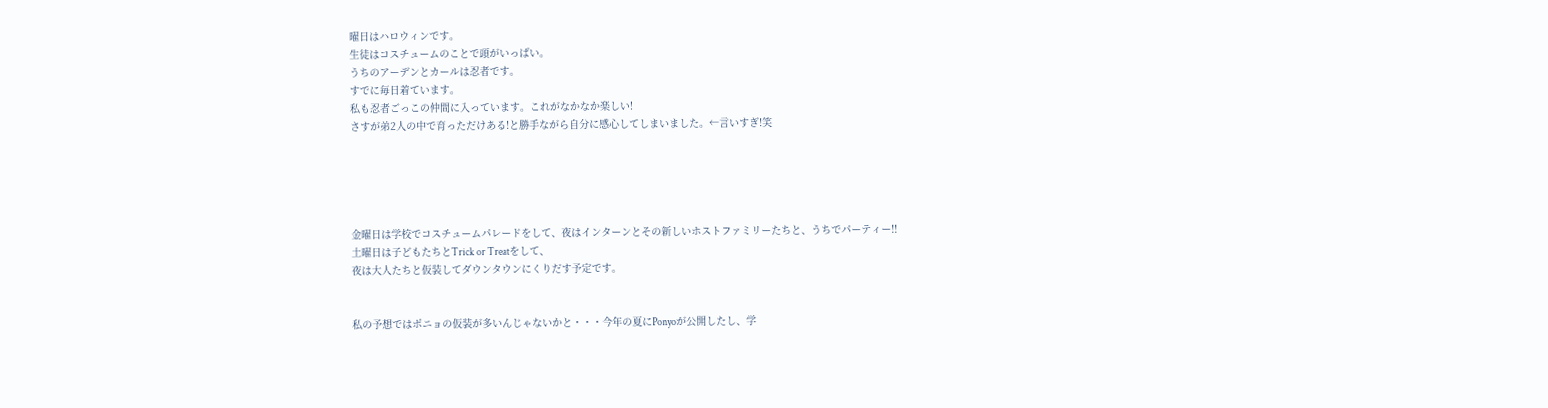曜日はハロウィンです。
生徒はコスチュームのことで頭がいっぱい。
うちのアーデンとカールは忍者です。
すでに毎日着ています。
私も忍者ごっこの仲間に入っています。これがなかなか楽しい!
さすが弟2人の中で育っただけある!と勝手ながら自分に感心してしまいました。←言いすぎ!笑





金曜日は学校でコスチュームパレードをして、夜はインターンとその新しいホストファミリーたちと、うちでパーティー!!
土曜日は子どもたちとTrick or Treatをして、
夜は大人たちと仮装してダウンタウンにくりだす予定です。


私の予想ではポニョの仮装が多いんじゃないかと・・・今年の夏にPonyoが公開したし、学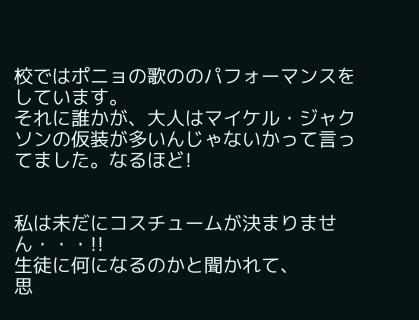校ではポニョの歌ののパフォーマンスをしています。
それに誰かが、大人はマイケル・ジャクソンの仮装が多いんじゃないかって言ってました。なるほど!


私は未だにコスチュームが決まりません・・・!!
生徒に何になるのかと聞かれて、
思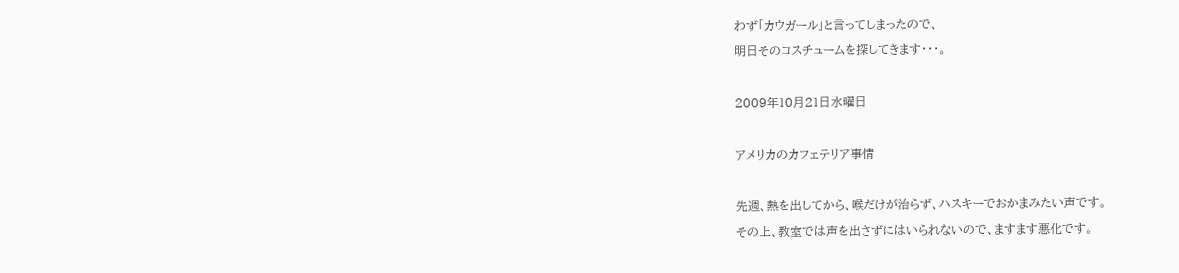わず「カウガール」と言ってしまったので、
明日そのコスチュームを探してきます・・・。

2009年10月21日水曜日

アメリカのカフェテリア事情

先週、熱を出してから、喉だけが治らず、ハスキーでおかまみたい声です。
その上、教室では声を出さずにはいられないので、ますます悪化です。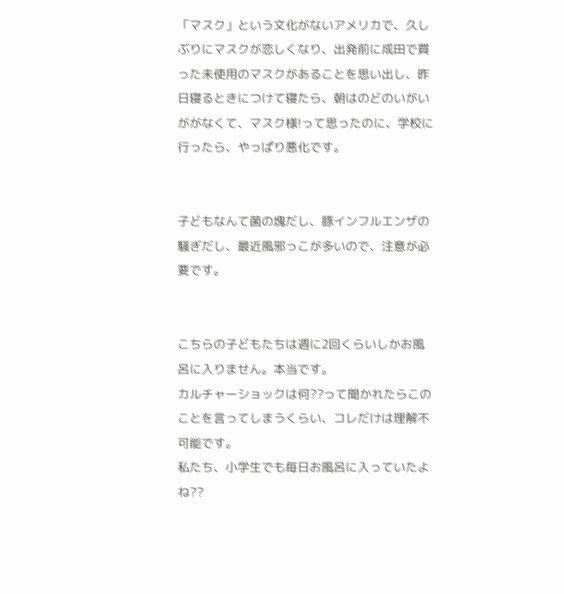「マスク」という文化がないアメリカで、久しぶりにマスクが恋しくなり、出発前に成田で買った未使用のマスクがあることを思い出し、昨日寝るときにつけて寝たら、朝はのどのいがいががなくて、マスク様!って思ったのに、学校に行ったら、やっぱり悪化です。


子どもなんて菌の塊だし、豚インフルエンザの騒ぎだし、最近風邪っこが多いので、注意が必要です。


こちらの子どもたちは週に2回くらいしかお風呂に入りません。本当です。
カルチャーショックは何??って聞かれたらこのことを言ってしまうくらい、コレだけは理解不可能です。
私たち、小学生でも毎日お風呂に入っていたよね??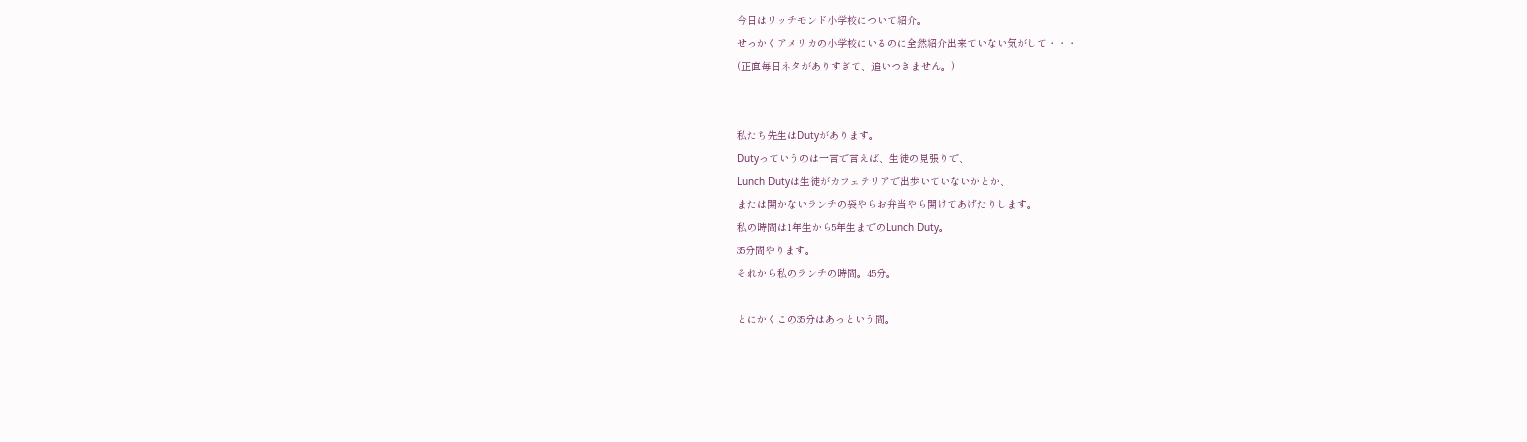今日はリッチモンド小学校について紹介。
せっかくアメリカの小学校にいるのに全然紹介出来ていない気がして・・・
(正直毎日ネタがありすぎて、追いつきません。)


私たち先生はDutyがあります。
Dutyっていうのは一言で言えば、生徒の見張りで、
Lunch Dutyは生徒がカフェテリアで出歩いていないかとか、
または開かないランチの袋やらお弁当やら開けてあげたりします。
私の時間は1年生から5年生までのLunch Duty。
35分間やります。
それから私のランチの時間。45分。

とにかくこの35分はあっという間。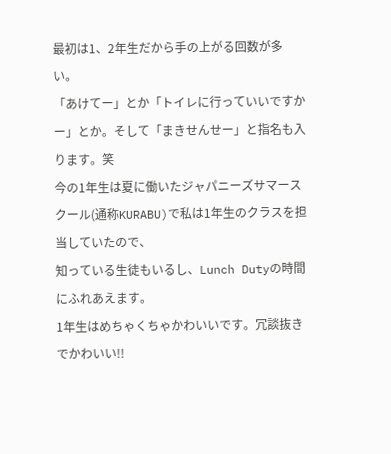最初は1、2年生だから手の上がる回数が多い。
「あけてー」とか「トイレに行っていいですかー」とか。そして「まきせんせー」と指名も入ります。笑
今の1年生は夏に働いたジャパニーズサマースクール(通称KURABU)で私は1年生のクラスを担当していたので、
知っている生徒もいるし、Lunch Dutyの時間にふれあえます。
1年生はめちゃくちゃかわいいです。冗談抜きでかわいい!!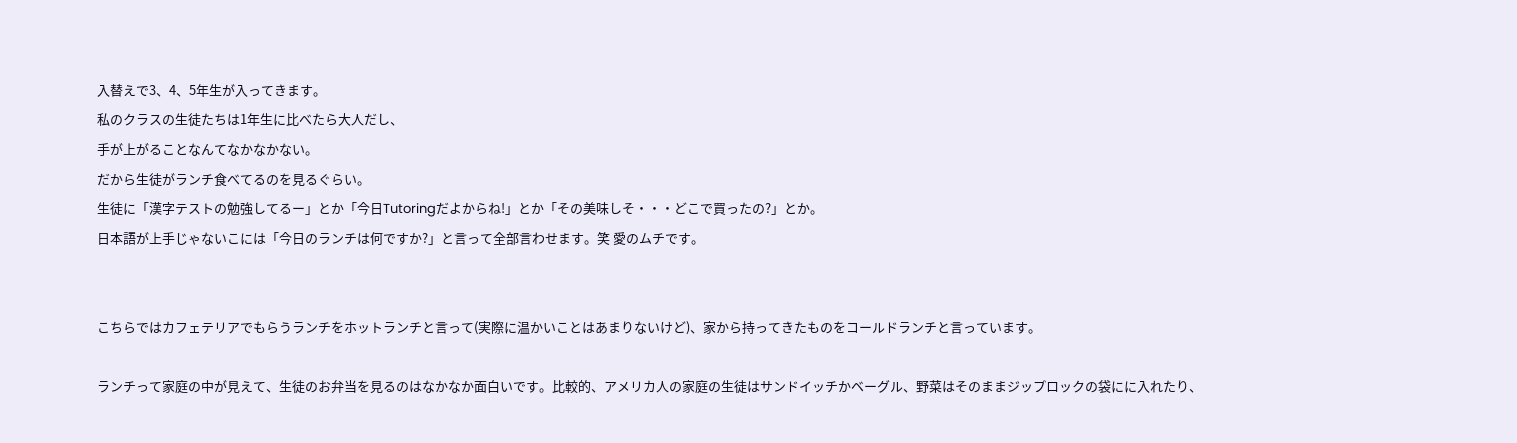入替えで3、4、5年生が入ってきます。
私のクラスの生徒たちは1年生に比べたら大人だし、
手が上がることなんてなかなかない。
だから生徒がランチ食べてるのを見るぐらい。
生徒に「漢字テストの勉強してるー」とか「今日Tutoringだよからね!」とか「その美味しそ・・・どこで買ったの?」とか。
日本語が上手じゃないこには「今日のランチは何ですか?」と言って全部言わせます。笑 愛のムチです。


こちらではカフェテリアでもらうランチをホットランチと言って(実際に温かいことはあまりないけど)、家から持ってきたものをコールドランチと言っています。

ランチって家庭の中が見えて、生徒のお弁当を見るのはなかなか面白いです。比較的、アメリカ人の家庭の生徒はサンドイッチかベーグル、野菜はそのままジップロックの袋にに入れたり、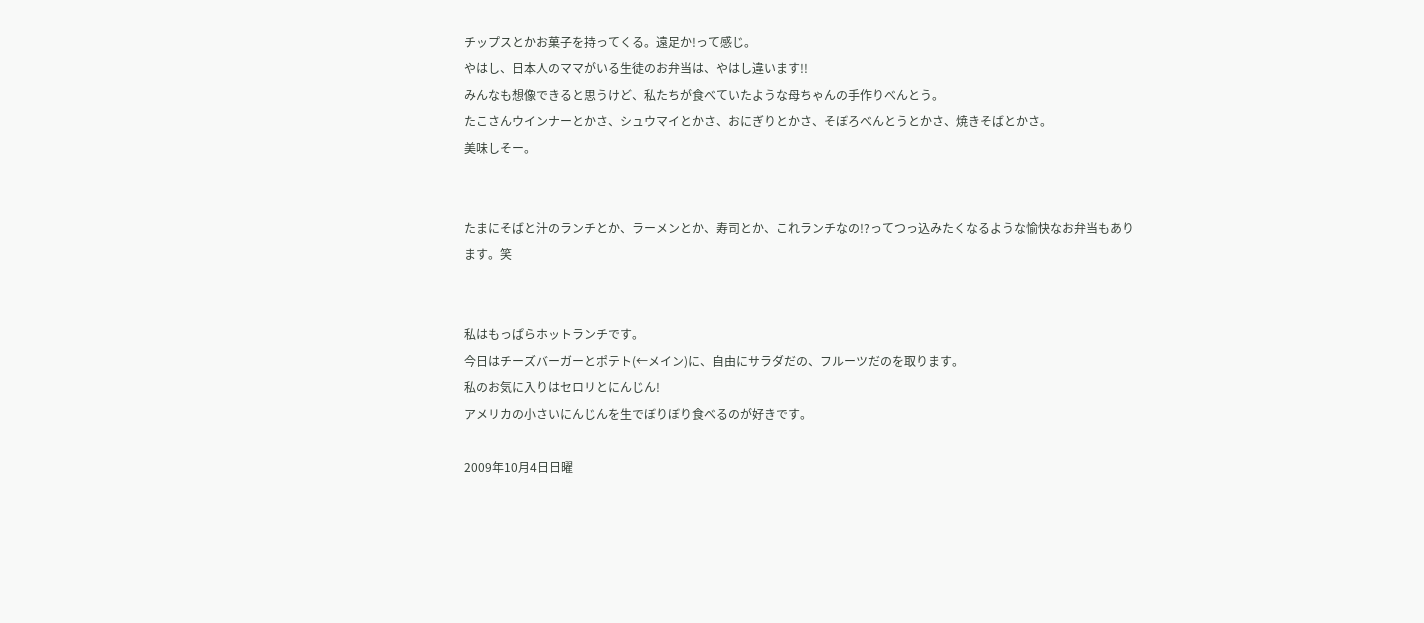チップスとかお菓子を持ってくる。遠足か!って感じ。
やはし、日本人のママがいる生徒のお弁当は、やはし違います!!
みんなも想像できると思うけど、私たちが食べていたような母ちゃんの手作りべんとう。
たこさんウインナーとかさ、シュウマイとかさ、おにぎりとかさ、そぼろべんとうとかさ、焼きそばとかさ。
美味しそー。


たまにそばと汁のランチとか、ラーメンとか、寿司とか、これランチなの!?ってつっ込みたくなるような愉快なお弁当もあります。笑


私はもっぱらホットランチです。
今日はチーズバーガーとポテト(←メイン)に、自由にサラダだの、フルーツだのを取ります。
私のお気に入りはセロリとにんじん!
アメリカの小さいにんじんを生でぼりぼり食べるのが好きです。

2009年10月4日日曜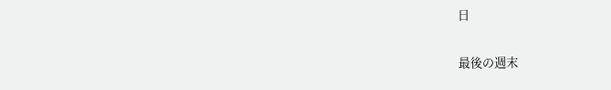日

最後の週末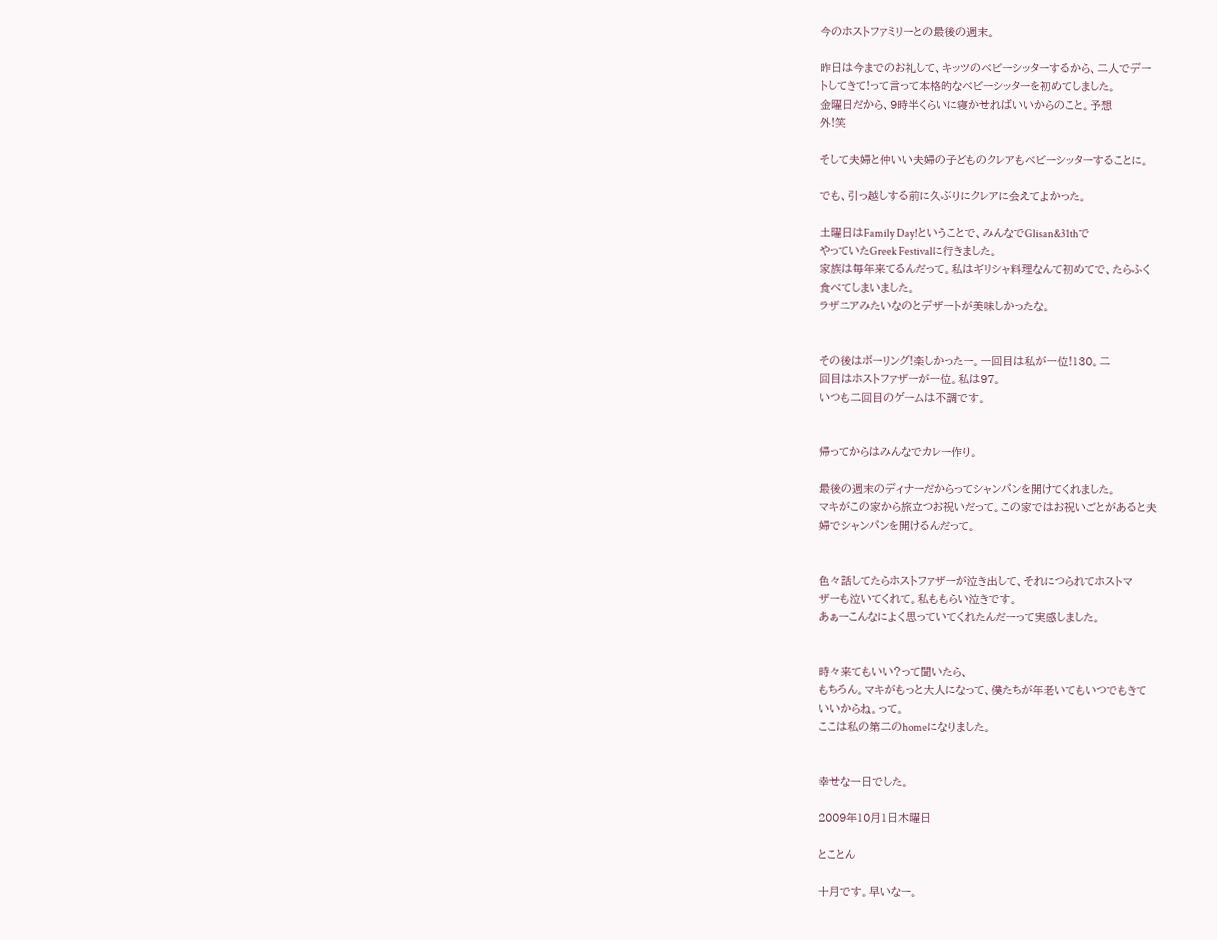今のホストファミリーとの最後の週末。

昨日は今までのお礼して、キッツのベビーシッターするから、二人でデー
トしてきて!って言って本格的なベビーシッターを初めてしました。
金曜日だから、9時半くらいに寝かせればいいからのこと。予想
外!笑

そして夫婦と仲いい夫婦の子どものクレアもベビーシッターすることに。

でも、引っ越しする前に久ぶりにクレアに会えてよかった。

土曜日はFamily Day!ということで、みんなでGlisan&31thで
やっていたGreek Festivalに行きました。
家族は毎年来てるんだって。私はギリシャ料理なんて初めてで、たらふく
食べてしまいました。
ラザニアみたいなのとデザートが美味しかったな。


その後はボーリング!楽しかったー。一回目は私が一位!130。二
回目はホストファザーが一位。私は97。
いつも二回目のゲームは不調です。


帰ってからはみんなでカレー作り。

最後の週末のディナーだからってシャンパンを開けてくれました。
マキがこの家から旅立つお祝いだって。この家ではお祝いごとがあると夫
婦でシャンパンを開けるんだって。


色々話してたらホストファザーが泣き出して、それにつられてホストマ
ザーも泣いてくれて。私ももらい泣きです。
あぁーこんなによく思っていてくれたんだーって実感しました。


時々来てもいい?って聞いたら、
もちろん。マキがもっと大人になって、僕たちが年老いてもいつでもきて
いいからね。って。
ここは私の第二のhomeになりました。


幸せな一日でした。

2009年10月1日木曜日

とことん

十月です。早いなー。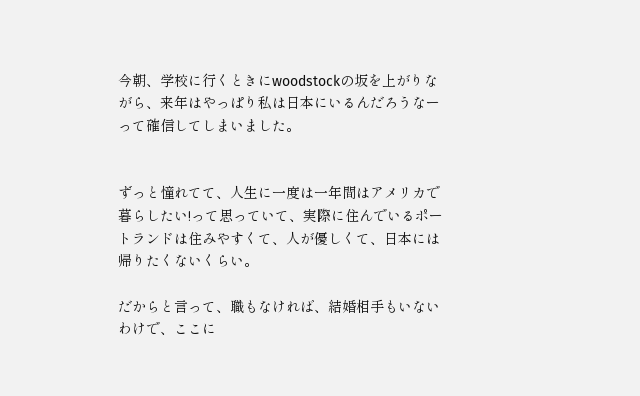今朝、学校に行くときにwoodstockの坂を上がりながら、来年はやっぱり私は日本にいるんだろうなーって確信してしまいました。


ずっと憧れてて、人生に一度は一年間はアメリカで暮らしたい!って思っていて、実際に住んでいるポートランドは住みやすくて、人が優しくて、日本には帰りたくないくらい。

だからと言って、職もなければ、結婚相手もいないわけで、ここに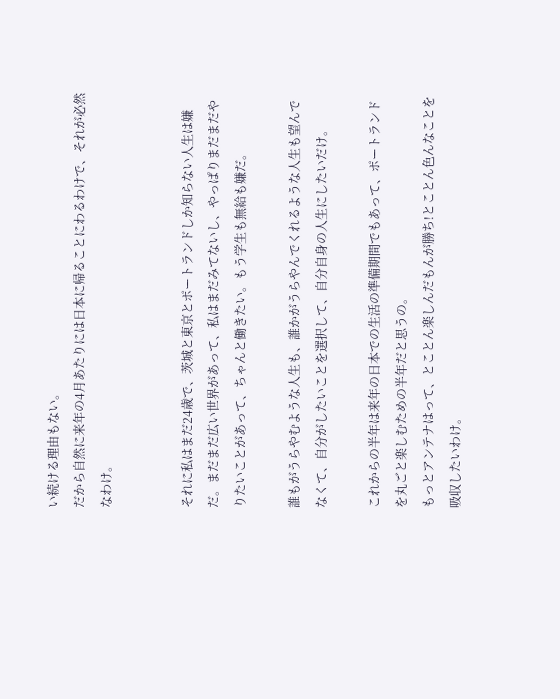い続ける理由もない。
だから自然に来年の4月あたりには日本に帰ることにわるわけで、それが必然なわけ。


それに私はまだ24歳で、茨城と東京とポートランドしか知らない人生は嫌だ。まだまだ広い世界があって、私はまだみてないし、やっぱりまだまだやりたいことがあって、ちゃんと働きたい。もう学生も無給も嫌だ。

誰もがうらやむような人生も、誰かがうらやんでくれるような人生も望んでなくて、自分がしたいことを選択して、自分自身の人生にしたいだけ。

これからの半年は来年の日本での生活の準備期間でもあって、ポートランドを丸ごと楽しむための半年だと思うの。
もっとアンテナはって、とことん楽しんだもんが勝ち!とことん色んなことを吸収したいわけ。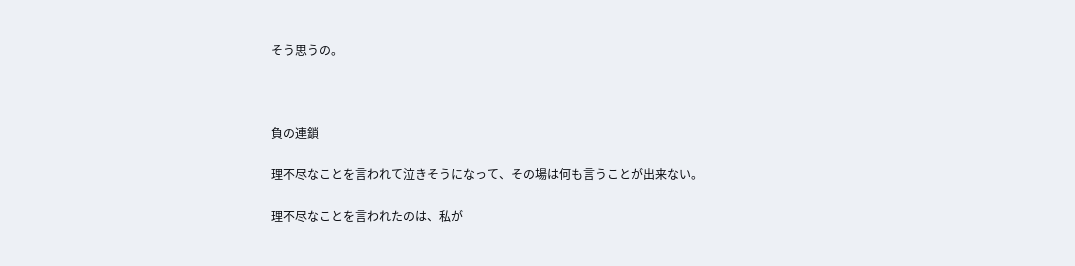そう思うの。



負の連鎖

理不尽なことを言われて泣きそうになって、その場は何も言うことが出来ない。

理不尽なことを言われたのは、私が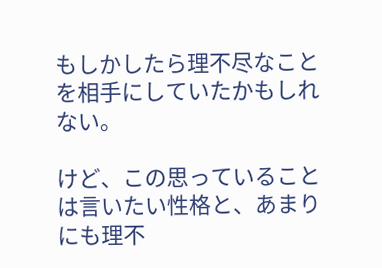もしかしたら理不尽なことを相手にしていたかもしれない。

けど、この思っていることは言いたい性格と、あまりにも理不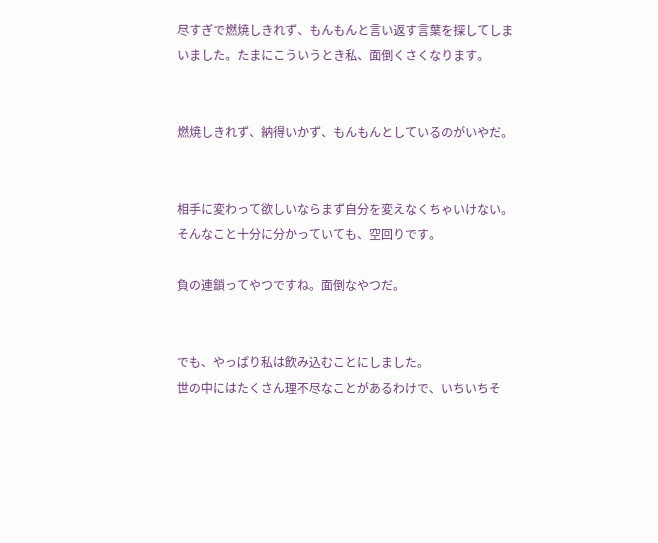尽すぎで燃焼しきれず、もんもんと言い返す言葉を探してしまいました。たまにこういうとき私、面倒くさくなります。


燃焼しきれず、納得いかず、もんもんとしているのがいやだ。


相手に変わって欲しいならまず自分を変えなくちゃいけない。
そんなこと十分に分かっていても、空回りです。

負の連鎖ってやつですね。面倒なやつだ。


でも、やっぱり私は飲み込むことにしました。
世の中にはたくさん理不尽なことがあるわけで、いちいちそ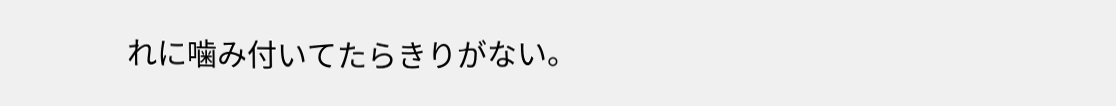れに噛み付いてたらきりがない。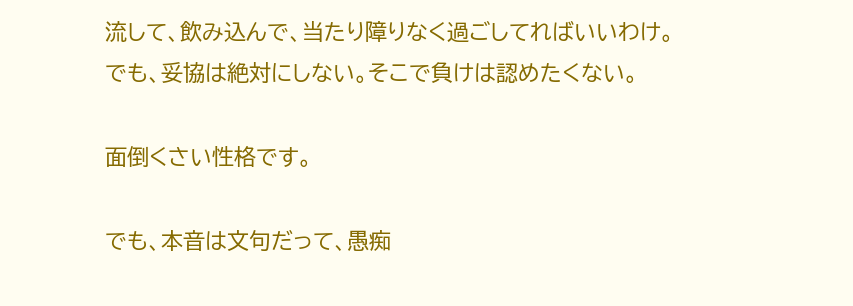流して、飲み込んで、当たり障りなく過ごしてればいいわけ。
でも、妥協は絶対にしない。そこで負けは認めたくない。

面倒くさい性格です。

でも、本音は文句だって、愚痴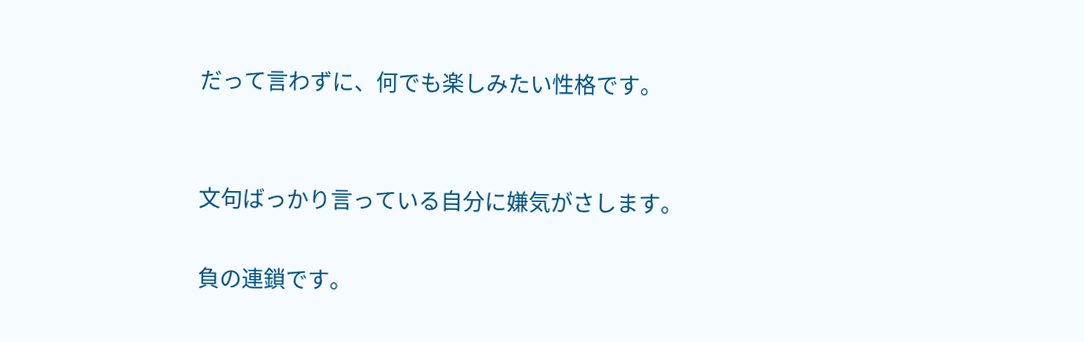だって言わずに、何でも楽しみたい性格です。


文句ばっかり言っている自分に嫌気がさします。

負の連鎖です。